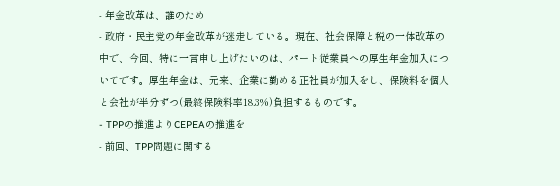- 年金改革は、誰のため
- 政府・民主党の年金改革が迷走している。現在、社会保障と税の一体改革の中で、今回、特に一言申し上げたいのは、パート従業員への厚生年金加入についてです。厚生年金は、元来、企業に勤める正社員が加入をし、保険料を個人と会社が半分ずつ(最終保険料率18.3%)負担するものです。
- TPPの推進よりCEPEAの推進を
- 前回、TPP問題に関する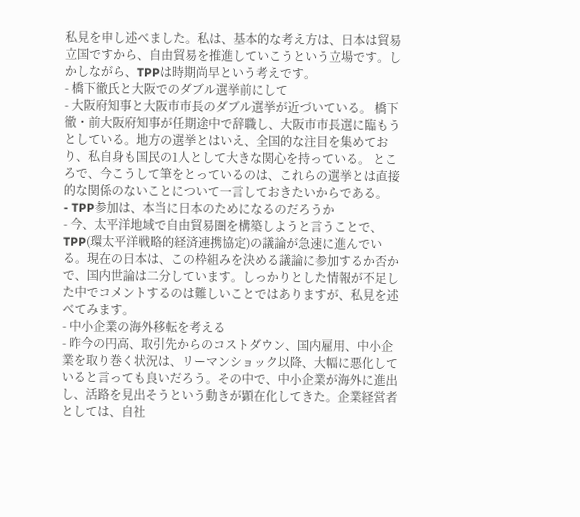私見を申し述べました。私は、基本的な考え方は、日本は貿易立国ですから、自由貿易を推進していこうという立場です。しかしながら、TPPは時期尚早という考えです。
- 橋下徹氏と大阪でのダブル選挙前にして
- 大阪府知事と大阪市市長のダブル選挙が近づいている。 橋下徹・前大阪府知事が任期途中で辞職し、大阪市市長選に臨もうとしている。地方の選挙とはいえ、全国的な注目を集めており、私自身も国民の1人として大きな関心を持っている。 ところで、今こうして筆をとっているのは、これらの選挙とは直接的な関係のないことについて一言しておきたいからである。
- TPP参加は、本当に日本のためになるのだろうか
- 今、太平洋地域で自由貿易圏を構築しようと言うことで、TPP(環太平洋戦略的経済連携協定)の議論が急速に進んでいる。現在の日本は、この枠組みを決める議論に参加するか否かで、国内世論は二分しています。しっかりとした情報が不足した中でコメントするのは難しいことではありますが、私見を述べてみます。
- 中小企業の海外移転を考える
- 昨今の円高、取引先からのコストダウン、国内雇用、中小企業を取り巻く状況は、リーマンショック以降、大幅に悪化していると言っても良いだろう。その中で、中小企業が海外に進出し、活路を見出そうという動きが顕在化してきた。企業経営者としては、自社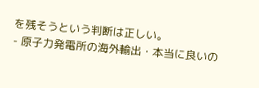を残そうという判断は正しい。
- 原子力発電所の海外輸出・本当に良いの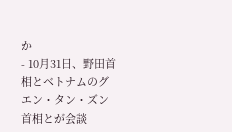か
- 10月31日、野田首相とベトナムのグエン・タン・ズン首相とが会談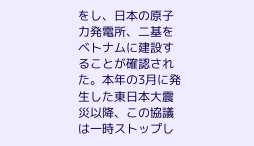をし、日本の原子力発電所、二基をベトナムに建設することが確認された。本年の3月に発生した東日本大震災以降、この協議は一時ストップし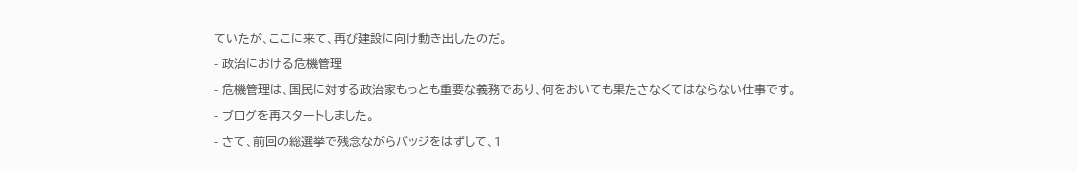ていたが、ここに来て、再び建設に向け動き出したのだ。
- 政治における危機管理
- 危機管理は、国民に対する政治家もっとも重要な義務であり、何をおいても果たさなくてはならない仕事です。
- ブログを再スタートしました。
- さて、前回の総選挙で残念ながらバッジをはずして、1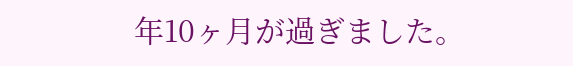年10ヶ月が過ぎました。